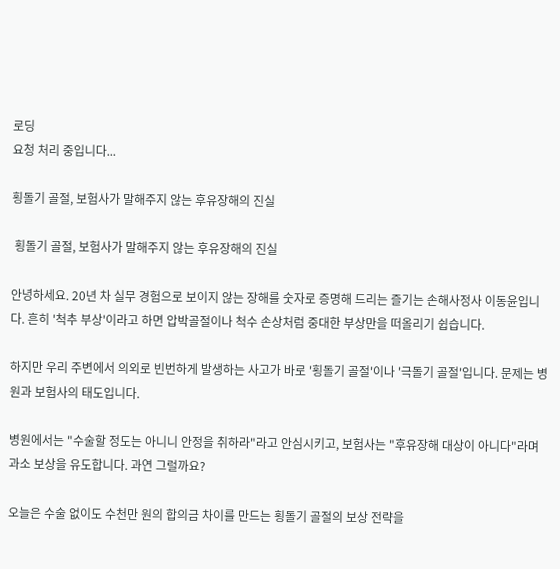로딩
요청 처리 중입니다...

횡돌기 골절, 보험사가 말해주지 않는 후유장해의 진실

 횡돌기 골절, 보험사가 말해주지 않는 후유장해의 진실

안녕하세요. 20년 차 실무 경험으로 보이지 않는 장해를 숫자로 증명해 드리는 즐기는 손해사정사 이동윤입니다. 흔히 '척추 부상'이라고 하면 압박골절이나 척수 손상처럼 중대한 부상만을 떠올리기 쉽습니다.

하지만 우리 주변에서 의외로 빈번하게 발생하는 사고가 바로 '횡돌기 골절'이나 '극돌기 골절'입니다. 문제는 병원과 보험사의 태도입니다.

병원에서는 "수술할 정도는 아니니 안정을 취하라"라고 안심시키고, 보험사는 "후유장해 대상이 아니다"라며 과소 보상을 유도합니다. 과연 그럴까요?

오늘은 수술 없이도 수천만 원의 합의금 차이를 만드는 횡돌기 골절의 보상 전략을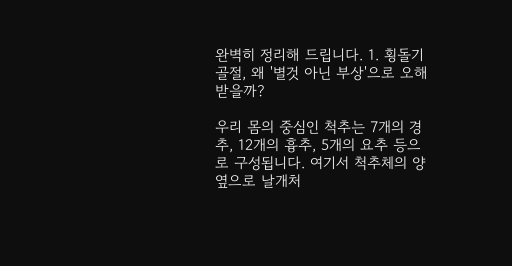완벽히 정리해 드립니다. 1. 횡돌기 골절, 왜 '별것 아닌 부상'으로 오해받을까?

우리 몸의 중심인 척추는 7개의 경추, 12개의 흉추, 5개의 요추 등으로 구성됩니다. 여기서 척추체의 양옆으로 날개처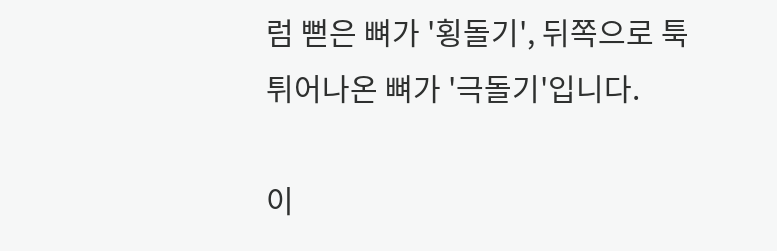럼 뻗은 뼈가 '횡돌기', 뒤쪽으로 툭 튀어나온 뼈가 '극돌기'입니다.

이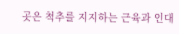곳은 척추를 지지하는 근육과 인대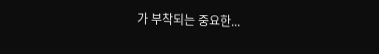가 부착되는 중요한...